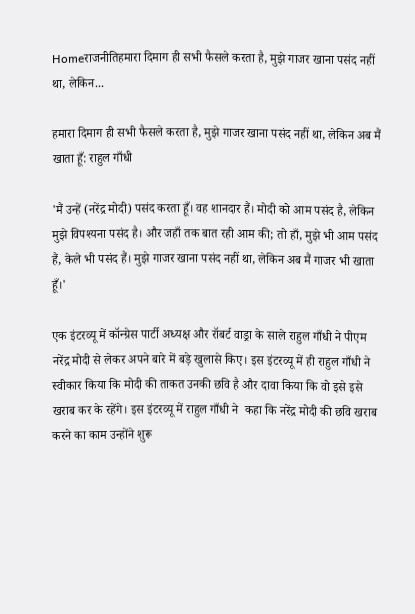Homeराजनीतिहमारा दिमाग ही सभी फैसले करता है, मुझे गाजर खाना पसंद नहीं था, लेकिन...

हमारा दिमाग ही सभी फैसले करता है, मुझे गाजर खाना पसंद नहीं था, लेकिन अब मैं खाता हूँ: राहुल गाँधी

'मैं उन्हें (नरेंद्र मोदी) पसंद करता हूँ। वह शानदार हैं। मोदी को आम पसंद है, लेकिन मुझे विपश्यना पसंद है। और जहाँ तक बात रही आम की; तो हाँ, मुझे भी आम पसंद हैं, केले भी पसंद हैं। मुझे गाजर खाना पसंद नहीं था, लेकिन अब मैं गाजर भी खाता हूँ।'

एक इंटरव्यू में कॉन्ग्रेस पार्टी अध्यक्ष और रॉबर्ट वाड्रा के साले राहुल गाँधी ने पीएम नरेंद्र मोदी से लेकर अपने बारे में बड़े खुलासे किए। इस इंटरव्यू में ही राहुल गाँधी ने स्वीकार किया कि मोदी की ताकत उनकी छवि है और दावा किया कि वो इसे इसे खराब कर के रहेंगे। इस इंटरव्यू में राहुल गाँधी ने  कहा कि नरेंद्र मोदी की छवि खराब करने का काम उन्होंने शुरू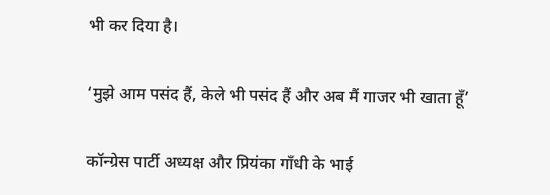भी कर दिया है।

‘मुझे आम पसंद हैं, केले भी पसंद हैं और अब मैं गाजर भी खाता हूँ’

कॉन्ग्रेस पार्टी अध्यक्ष और प्रियंका गाँधी के भाई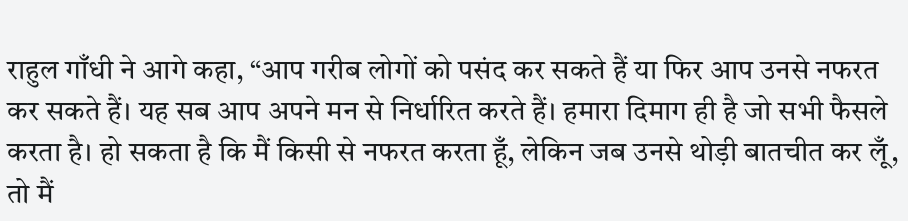राहुल गाँधी ने आगे कहा, “आप गरीब लोगों को पसंद कर सकते हैं या फिर आप उनसे नफरत कर सकते हैं। यह सब आप अपने मन से निर्धारित करते हैं। हमारा दिमाग ही है जो सभी फैसले करता है। हो सकता है कि मैं किसी से नफरत करता हूँ, लेकिन जब उनसे थोड़ी बातचीत कर लूँ, तो मैं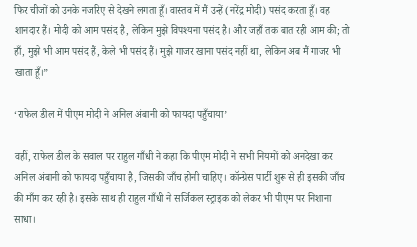फिर चीजों को उनके नजरिए से देखने लगता हूँ। वास्तव में मैं उन्हें (नरेंद्र मोदी) पसंद करता हूँ। वह शानदार हैं। मोदी को आम पसंद है, लेकिन मुझे विपश्यना पसंद है। और जहाँ तक बात रही आम की; तो हाँ, मुझे भी आम पसंद हैं, केले भी पसंद हैं। मुझे गाजर खाना पसंद नहीं था, लेकिन अब मैं गाजर भी खाता हूँ।”

‘राफेल डील में पीएम मोदी ने अनिल अंबानी को फायदा पहुँचाया’

वहीं, राफेल डील के सवाल पर राहुल गाँधी ने कहा कि पीएम मोदी ने सभी नियमों को अनदेखा कर अनिल अंबानी को फायदा पहुँचाया है, जिसकी जाँच होनी चाहिए। कॉन्ग्रेस पार्टी शुरू से ही इसकी जाँच की माँग कर रही है। इसके साथ ही राहुल गाँधी ने सर्जिकल स्ट्राइक को लेकर भी पीएम पर निशाना साधा।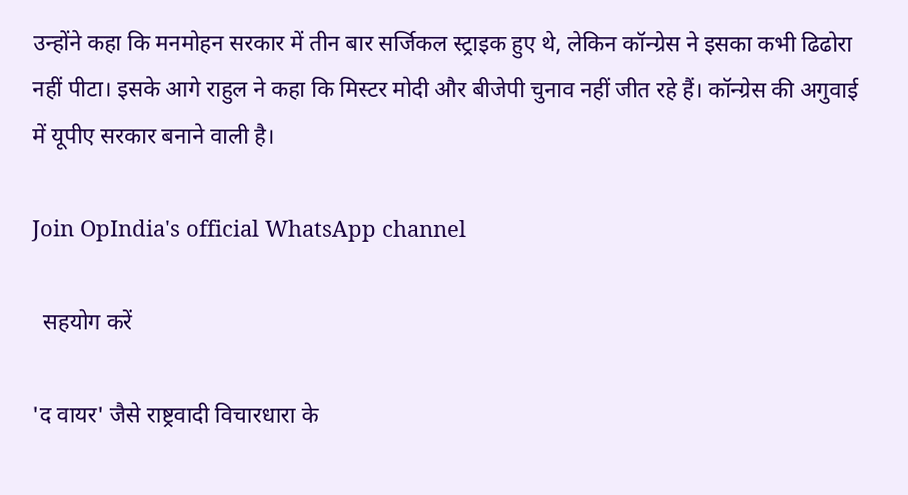उन्होंने कहा कि मनमोहन सरकार में तीन बार सर्जिकल स्ट्राइक हुए थे, लेकिन कॉन्ग्रेस ने इसका कभी ढिढोरा नहीं पीटा। इसके आगे राहुल ने कहा कि मिस्टर मोदी और बीजेपी चुनाव नहीं जीत रहे हैं। कॉन्ग्रेस की अगुवाई में यूपीए सरकार बनाने वाली है।

Join OpIndia's official WhatsApp channel

  सहयोग करें

'द वायर' जैसे राष्ट्रवादी विचारधारा के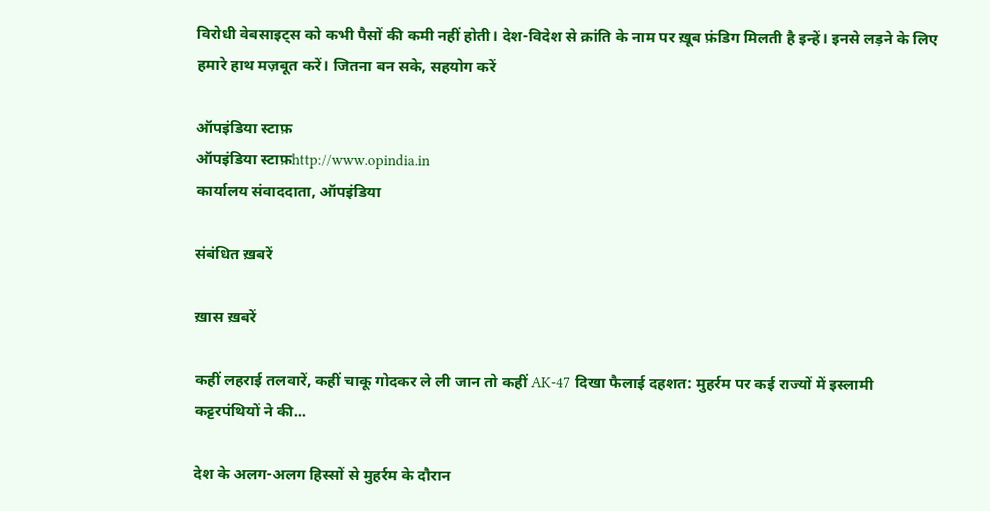विरोधी वेबसाइट्स को कभी पैसों की कमी नहीं होती। देश-विदेश से क्रांति के नाम पर ख़ूब फ़ंडिग मिलती है इन्हें। इनसे लड़ने के लिए हमारे हाथ मज़बूत करें। जितना बन सके, सहयोग करें

ऑपइंडिया स्टाफ़
ऑपइंडिया स्टाफ़http://www.opindia.in
कार्यालय संवाददाता, ऑपइंडिया

संबंधित ख़बरें

ख़ास ख़बरें

कहीं लहराई तलवारें, कहीं चाकू गोदकर ले ली जान तो कहीं AK-47 दिखा फैलाई दहशत: मुहर्रम पर कई राज्यों में इस्लामी कट्टरपंथियों ने की...

देश के अलग-अलग हिस्सों से मुहर्रम के दौरान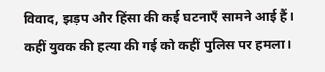विवाद, झड़प और हिंसा की कई घटनाएँ सामने आई हैं। कहीं युवक की हत्या की गई को कहीं पुलिस पर हमला।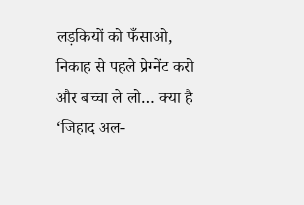लड़कियों को फँसाओ, निकाह से पहले प्रेग्नेंट करो और बच्चा ले लो… क्या है ‘जिहाद अल-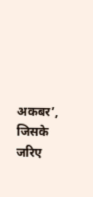अकबर’, जिसके जरिए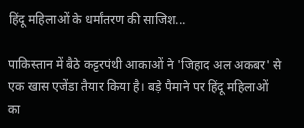हिंदू महिलाओं के धर्मांतरण की साजिश...

पाकिस्तान में बैठे कट्टरपंथी आकाओं ने 'जिहाद अल अकबर' से एक खास एजेंडा तैयार किया है। बड़े पैमाने पर हिंदू महिलाओं का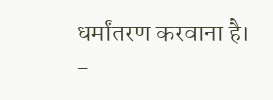धर्मांतरण करवाना है।
-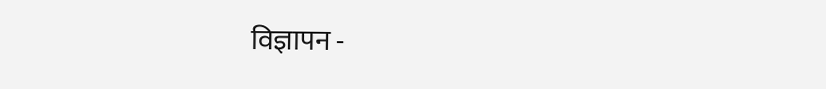विज्ञापन -